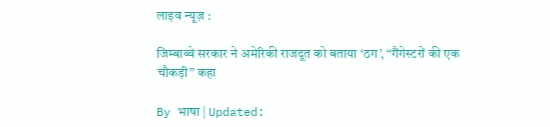लाइव न्यूज़ :

जिम्बाब्वे सरकार ने अमेरिकी राजदूत को बताया ‘ठग’, “गैंगेस्टरों की एक चौकड़ी” कहा

By भाषा | Updated: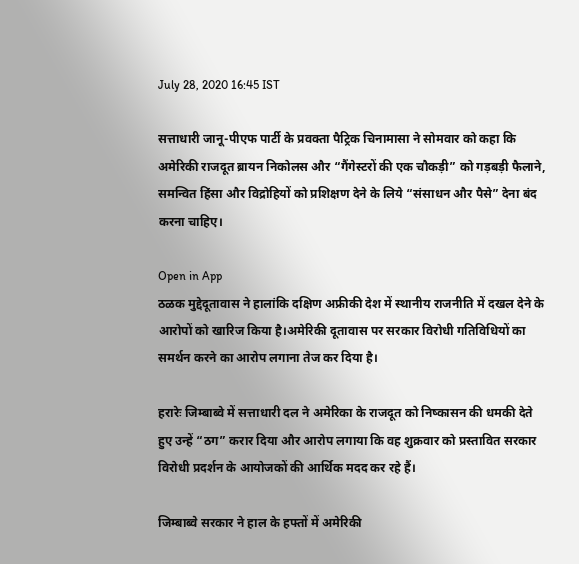July 28, 2020 16:45 IST

सत्ताधारी जानू-पीएफ पार्टी के प्रवक्ता पैट्रिक चिनामासा ने सोमवार को कहा कि अमेरिकी राजदूत ब्रायन निकोलस और “गैंगेस्टरों की एक चौकड़ी” को गड़बड़ी फैलाने, समन्वित हिंसा और विद्रोहियों को प्रशिक्षण देने के लिये “संसाधन और पैसे” देना बंद करना चाहिए।

Open in App
ठळक मुद्देदूतावास ने हालांकि दक्षिण अफ्रीकी देश में स्थानीय राजनीति में दखल देने के आरोपों को खारिज किया है।अमेरिकी दूतावास पर सरकार विरोधी गतिविधियों का समर्थन करने का आरोप लगाना तेज कर दिया है।

हरारेः जिम्बाब्वे में सत्ताधारी दल ने अमेरिका के राजदूत को निष्कासन की धमकी देते हुए उन्हें “ठग” करार दिया और आरोप लगाया कि वह शुक्रवार को प्रस्तावित सरकार विरोधी प्रदर्शन के आयोजकों की आर्थिक मदद कर रहे हैं।

जिम्बाब्वे सरकार ने हाल के हफ्तों में अमेरिकी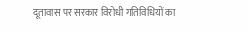दूतावास पर सरकार विरोधी गतिविधियों का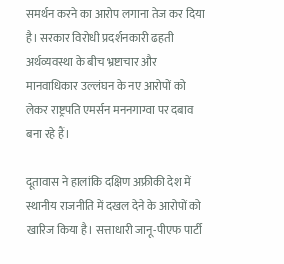समर्थन करने का आरोप लगाना तेज कर दिया है। सरकार विरोधी प्रदर्शनकारी ढहती अर्थव्यवस्था के बीच भ्रष्टाचार और मानवाधिकार उल्लंघन के नए आरोपों को लेकर राष्ट्रपति एमर्सन मननगाग्वा पर दबाव बना रहे हैं।

दूतावास ने हालांकि दक्षिण अफ्रीकी देश में स्थानीय राजनीति में दखल देने के आरोपों को खारिज किया है। सत्ताधारी जानू-पीएफ पार्टी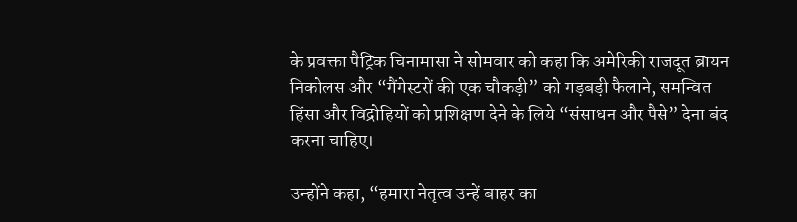के प्रवक्ता पैट्रिक चिनामासा ने सोमवार को कहा कि अमेरिकी राजदूत ब्रायन निकोलस और “गैंगेस्टरों की एक चौकड़ी” को गड़बड़ी फैलाने, समन्वित हिंसा और विद्रोहियों को प्रशिक्षण देने के लिये “संसाधन और पैसे” देना बंद करना चाहिए।

उन्होंने कहा, “हमारा नेतृत्व उन्हें बाहर का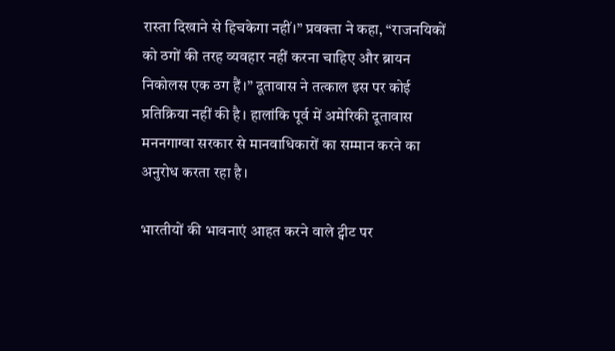रास्ता दिखाने से हिचकेगा नहीं।” प्रवक्ता ने कहा, “राजनयिकों को ठगों की तरह व्यवहार नहीं करना चाहिए और ब्रायन निकोलस एक ठग हैं।” दूतावास ने तत्काल इस पर कोई प्रतिक्रिया नहीं की है। हालांकि पूर्व में अमेरिकी दूतावास मननगाग्वा सरकार से मानवाधिकारों का सम्मान करने का अनुरोध करता रहा है।

भारतीयों की भावनाएं आहत करने वाले ट्वीट पर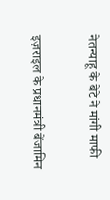नेतन्याहू के बेटे ने मांगी माफी

इज़राइल के प्रधानमंत्री बेंजामिन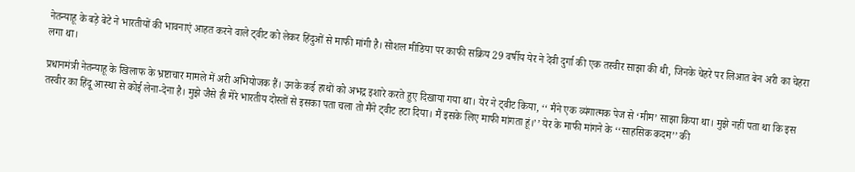नेतन्याहू के बड़े बेटे ने भारतीयों की भावनाएं आहत करने वाले ट्वीट को लेकर हिंदुओं से माफी मांगी है। सोशल मीडिया पर काफी सक्रिय 29 वर्षीय येर ने देवी दुर्गा की एक तस्वीर साझा की थी, जिनके चेहरे पर लिआत बेन अरी का चेहरा लगा था।

प्रधानमंत्री नेतन्याहू के खिलाफ के भ्रष्टाचार मामले में अरी अभियोजक हैं। उनके कई हाथों को अभद्र इशारे करते हुए दिखाया गया था। येर ने ट्वीट किया, ‘‘ मैंने एक व्यंगात्मक पेज से ‘मीम’ साझा किया था। मुझे नहीं पता था कि इस तस्वीर का हिंदू आस्था से कोई लेना-देना है। मुझे जैसे ही मेरे भारतीय दोस्तों से इसका पता चला तो मैंने ट्वीट हटा दिया। मैं इसके लिए माफी मांगता हूं।’’ येर के माफी मांगने के ‘‘साहसिक कदम’’ की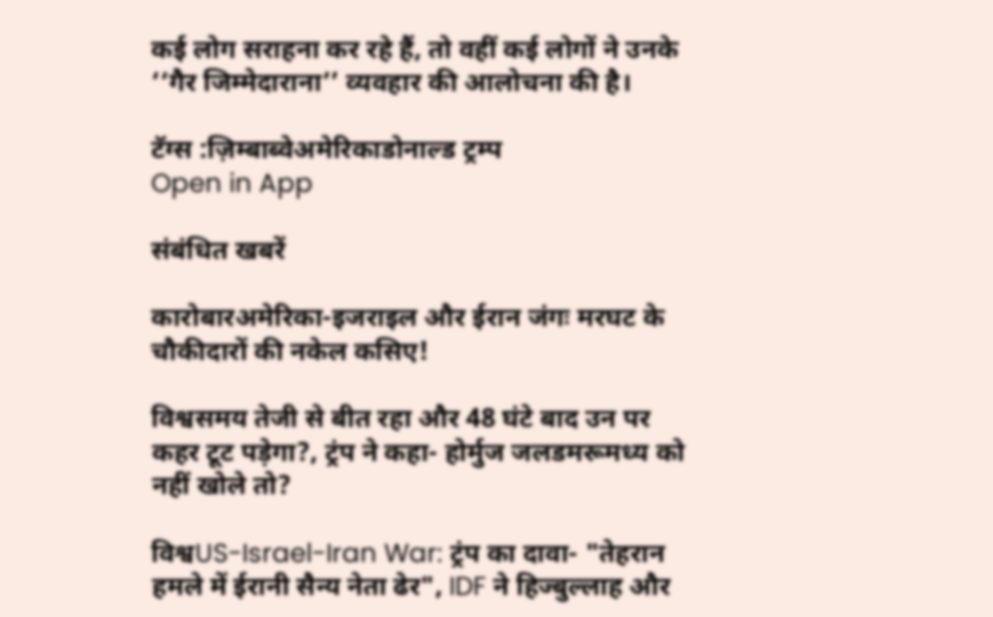कई लोग सराहना कर रहे हैं, तो वहीं कई लोगों ने उनके ‘‘गैर जिम्मेदाराना’’ व्यवहार की आलोचना की है।

टॅग्स :ज़िम्बाब्वेअमेरिकाडोनाल्ड ट्रम्प
Open in App

संबंधित खबरें

कारोबारअमेरिका-इजराइल और ईरान जंगः मरघट के चौकीदारों की नकेल कसिए!

विश्वसमय तेजी से बीत रहा और 48 घंटे बाद उन पर कहर टूट पड़ेगा?, ट्रंप ने कहा- होर्मुज जलडमरूमध्य को नहीं खोले तो?

विश्वUS-Israel-Iran War: ट्रंप का दावा- "तेहरान हमले में ईरानी सैन्य नेता ढेर", IDF ने हिज्बुल्लाह और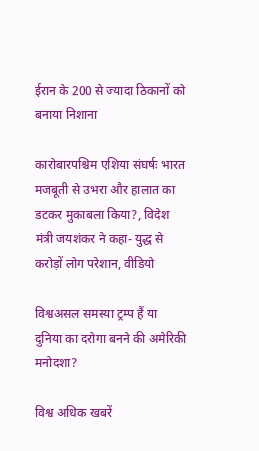ईरान के 200 से ज्यादा ठिकानों को बनाया निशाना

कारोबारपश्चिम एशिया संघर्षः भारत मजबूती से उभरा और हालात का डटकर मुकाबला किया?, विदेश मंत्री जयशंकर ने कहा- युद्ध से करोड़ों लोग परेशान, वीडियो

विश्वअसल समस्या ट्रम्प हैं या दुनिया का दरोगा बनने की अमेरिकी मनोदशा?

विश्व अधिक खबरें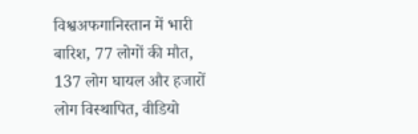विश्वअफगानिस्तान में भारी बारिश, 77 लोगों की मौत, 137 लोग घायल और हजारों लोग विस्थापित, वीडियो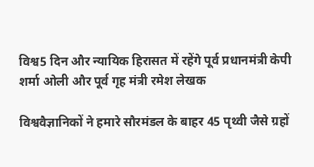विश्व5 दिन और न्यायिक हिरासत में रहेंगे पूर्व प्रधानमंत्री केपी शर्मा ओली और पूर्व गृह मंत्री रमेश लेखक

विश्ववैज्ञानिकों ने हमारे सौरमंडल के बाहर 45 पृथ्वी जैसे ग्रहों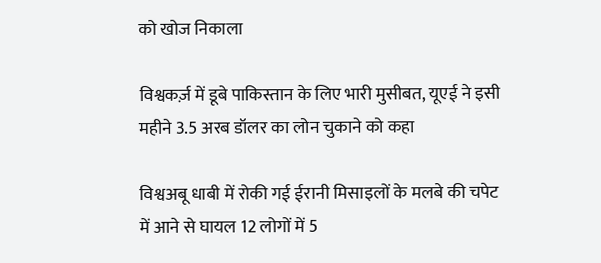को खोज निकाला

विश्वकर्ज़ में डूबे पाकिस्तान के लिए भारी मुसीबत, यूएई ने इसी महीने 3.5 अरब डॉलर का लोन चुकाने को कहा

विश्वअबू धाबी में रोकी गई ईरानी मिसाइलों के मलबे की चपेट में आने से घायल 12 लोगों में 5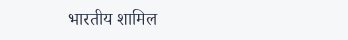भारतीय शामिल